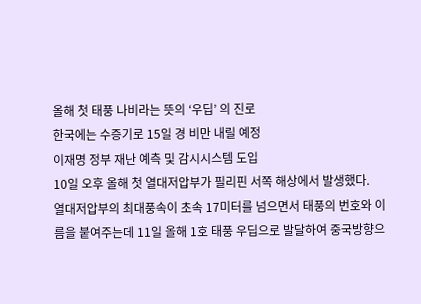올해 첫 태풍 나비라는 뜻의 ‘우딥’ 의 진로
한국에는 수증기로 15일 경 비만 내릴 예정
이재명 정부 재난 예측 및 감시시스템 도입
10일 오후 올해 첫 열대저압부가 필리핀 서쪽 해상에서 발생했다.
열대저압부의 최대풍속이 초속 17미터를 넘으면서 태풍의 번호와 이름을 붙여주는데 11일 올해 1호 태풍 우딥으로 발달하여 중국방향으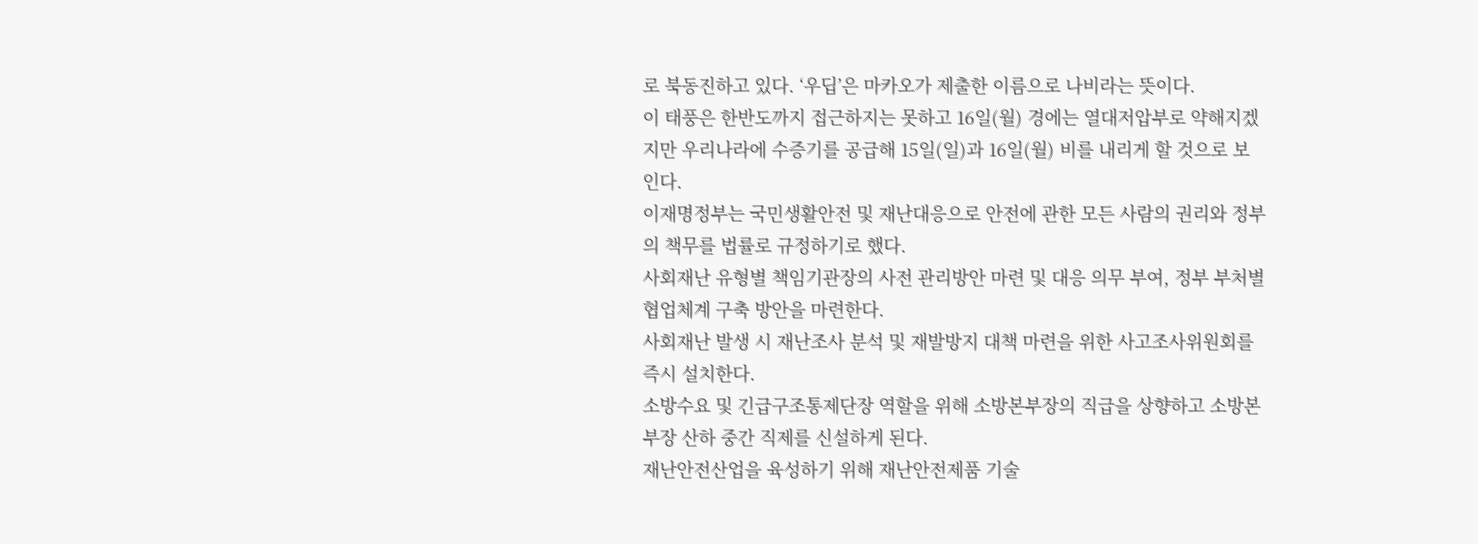로 북동진하고 있다. ‘우딥’은 마카오가 제출한 이름으로 나비라는 뜻이다.
이 태풍은 한반도까지 접근하지는 못하고 16일(월) 경에는 열대저압부로 약해지겠지만 우리나라에 수증기를 공급해 15일(일)과 16일(월) 비를 내리게 할 것으로 보인다.
이재명정부는 국민생활안전 및 재난대응으로 안전에 관한 모든 사람의 권리와 정부의 책무를 법률로 규정하기로 했다.
사회재난 유형별 책임기관장의 사전 관리방안 마련 및 대응 의무 부여, 정부 부처별 협업체계 구축 방안을 마련한다.
사회재난 발생 시 재난조사 분석 및 재발방지 대책 마련을 위한 사고조사위원회를 즉시 설치한다.
소방수요 및 긴급구조통제단장 역할을 위해 소방본부장의 직급을 상향하고 소방본부장 산하 중간 직제를 신설하게 된다.
재난안전산업을 육성하기 위해 재난안전제품 기술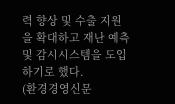력 향상 및 수출 지원을 확대하고 재난 예측 및 감시시스템을 도입하기로 했다.
(환경경영신문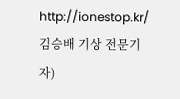http://ionestop.kr/ 김승배 기상 전문기자)